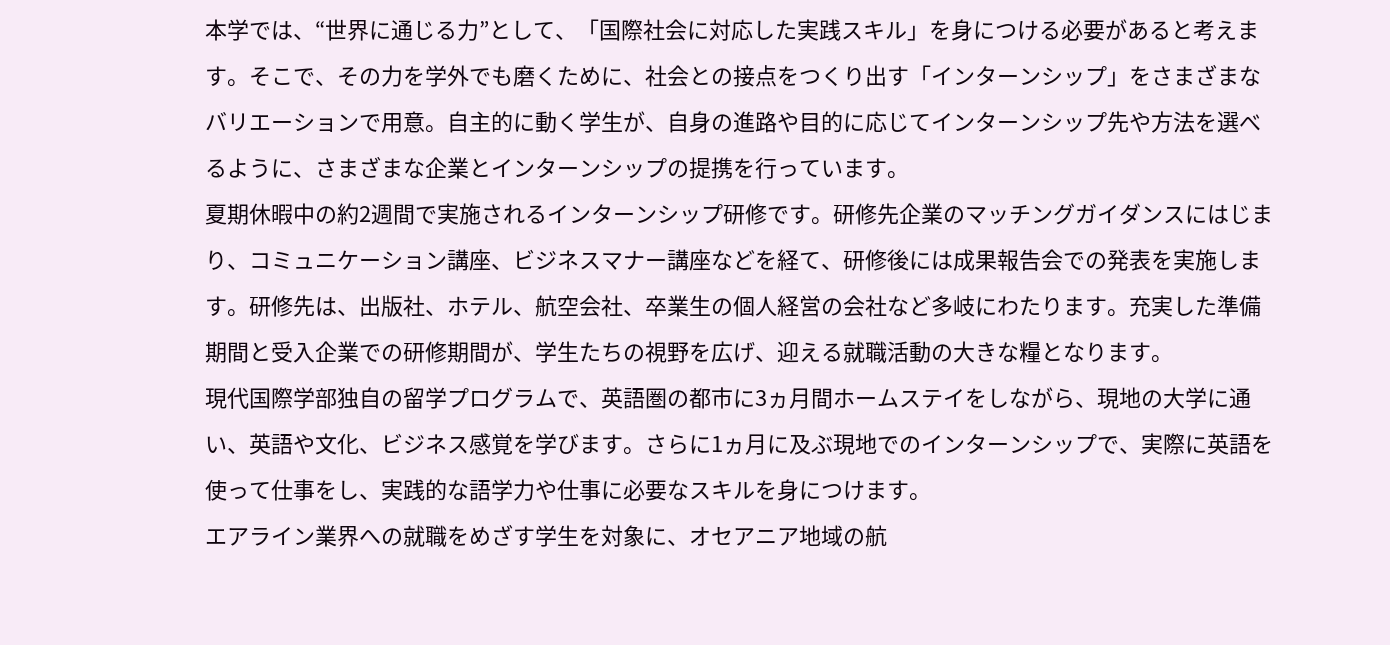本学では、“世界に通じる力”として、「国際社会に対応した実践スキル」を身につける必要があると考えます。そこで、その力を学外でも磨くために、社会との接点をつくり出す「インターンシップ」をさまざまなバリエーションで用意。自主的に動く学生が、自身の進路や目的に応じてインターンシップ先や方法を選べるように、さまざまな企業とインターンシップの提携を行っています。
夏期休暇中の約2週間で実施されるインターンシップ研修です。研修先企業のマッチングガイダンスにはじまり、コミュニケーション講座、ビジネスマナー講座などを経て、研修後には成果報告会での発表を実施します。研修先は、出版社、ホテル、航空会社、卒業生の個人経営の会社など多岐にわたります。充実した準備期間と受入企業での研修期間が、学生たちの視野を広げ、迎える就職活動の大きな糧となります。
現代国際学部独自の留学プログラムで、英語圏の都市に3ヵ月間ホームステイをしながら、現地の大学に通い、英語や文化、ビジネス感覚を学びます。さらに1ヵ月に及ぶ現地でのインターンシップで、実際に英語を使って仕事をし、実践的な語学力や仕事に必要なスキルを身につけます。
エアライン業界への就職をめざす学生を対象に、オセアニア地域の航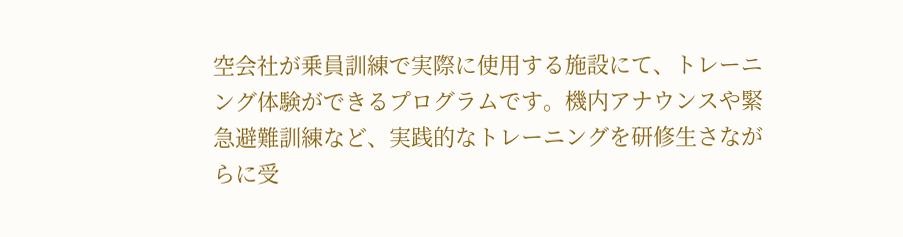空会社が乗員訓練で実際に使用する施設にて、トレーニング体験ができるプログラムです。機内アナウンスや緊急避難訓練など、実践的なトレーニングを研修生さながらに受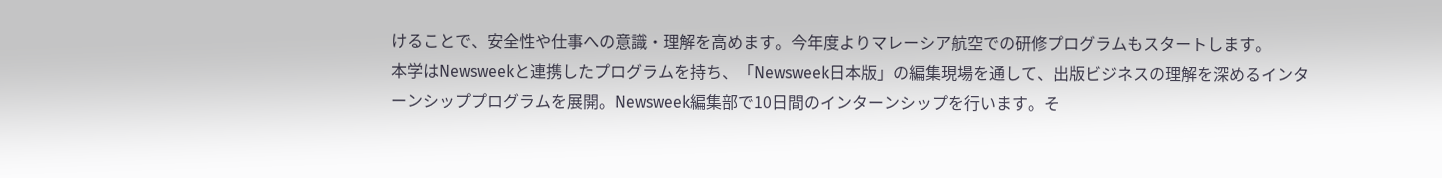けることで、安全性や仕事への意識・理解を高めます。今年度よりマレーシア航空での研修プログラムもスタートします。
本学はNewsweekと連携したプログラムを持ち、「Newsweek日本版」の編集現場を通して、出版ビジネスの理解を深めるインターンシッププログラムを展開。Newsweek編集部で10日間のインターンシップを行います。そ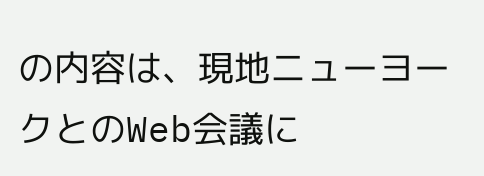の内容は、現地ニューヨークとのWeb会議に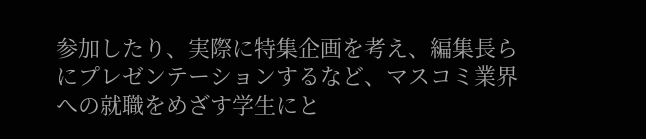参加したり、実際に特集企画を考え、編集長らにプレゼンテーションするなど、マスコミ業界への就職をめざす学生にと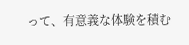って、有意義な体験を積む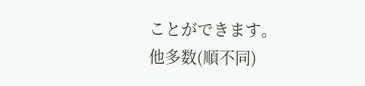ことができます。
他多数(順不同)